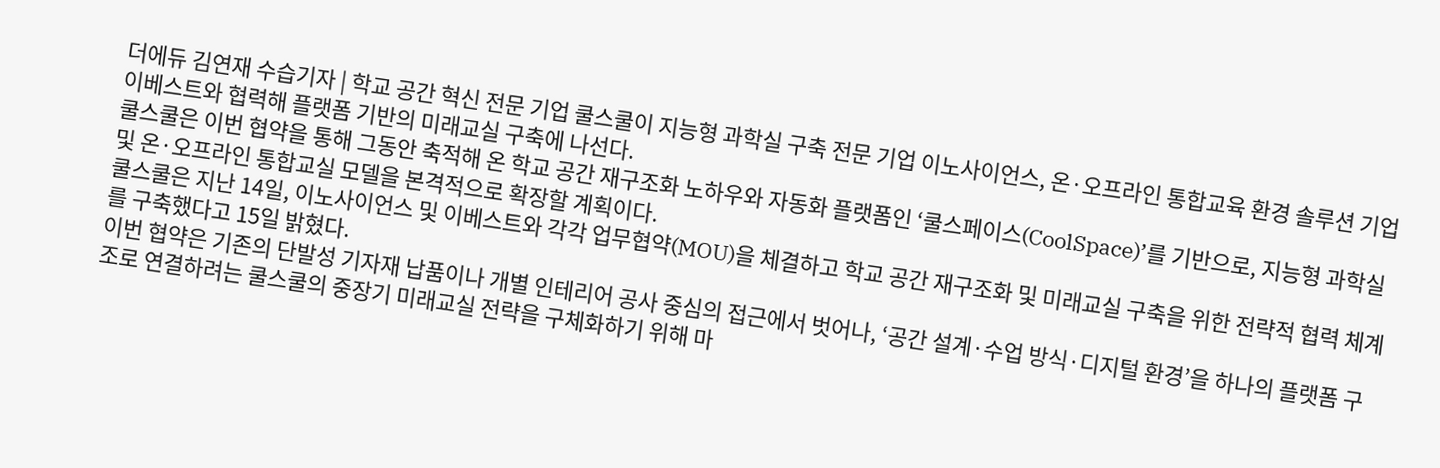더에듀 김연재 수습기자 | 학교 공간 혁신 전문 기업 쿨스쿨이 지능형 과학실 구축 전문 기업 이노사이언스, 온·오프라인 통합교육 환경 솔루션 기업 이베스트와 협력해 플랫폼 기반의 미래교실 구축에 나선다.
쿨스쿨은 이번 협약을 통해 그동안 축적해 온 학교 공간 재구조화 노하우와 자동화 플랫폼인 ‘쿨스페이스(CoolSpace)’를 기반으로, 지능형 과학실 및 온·오프라인 통합교실 모델을 본격적으로 확장할 계획이다.
쿨스쿨은 지난 14일, 이노사이언스 및 이베스트와 각각 업무협약(MOU)을 체결하고 학교 공간 재구조화 및 미래교실 구축을 위한 전략적 협력 체계를 구축했다고 15일 밝혔다.
이번 협약은 기존의 단발성 기자재 납품이나 개별 인테리어 공사 중심의 접근에서 벗어나, ‘공간 설계·수업 방식·디지털 환경’을 하나의 플랫폼 구조로 연결하려는 쿨스쿨의 중장기 미래교실 전략을 구체화하기 위해 마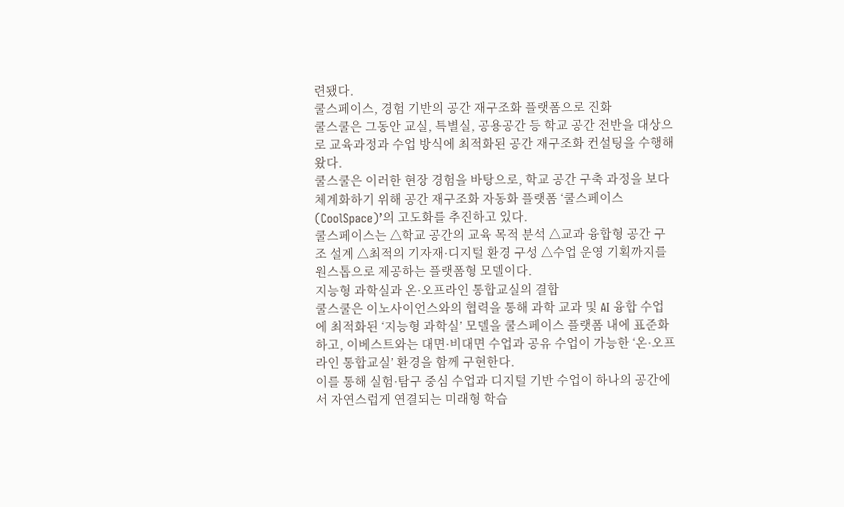련됐다.
쿨스페이스, 경험 기반의 공간 재구조화 플랫폼으로 진화
쿨스쿨은 그동안 교실, 특별실, 공용공간 등 학교 공간 전반을 대상으로 교육과정과 수업 방식에 최적화된 공간 재구조화 컨설팅을 수행해 왔다.
쿨스쿨은 이러한 현장 경험을 바탕으로, 학교 공간 구축 과정을 보다 체계화하기 위해 공간 재구조화 자동화 플랫폼 ‘쿨스페이스(CoolSpace)’의 고도화를 추진하고 있다.
쿨스페이스는 △학교 공간의 교육 목적 분석 △교과 융합형 공간 구조 설계 △최적의 기자재·디지털 환경 구성 △수업 운영 기획까지를 원스톱으로 제공하는 플랫폼형 모델이다.
지능형 과학실과 온·오프라인 통합교실의 결합
쿨스쿨은 이노사이언스와의 협력을 통해 과학 교과 및 AI 융합 수업에 최적화된 ‘지능형 과학실’ 모델을 쿨스페이스 플랫폼 내에 표준화하고, 이베스트와는 대면·비대면 수업과 공유 수업이 가능한 ‘온·오프라인 통합교실’ 환경을 함께 구현한다.
이를 통해 실험·탐구 중심 수업과 디지털 기반 수업이 하나의 공간에서 자연스럽게 연결되는 미래형 학습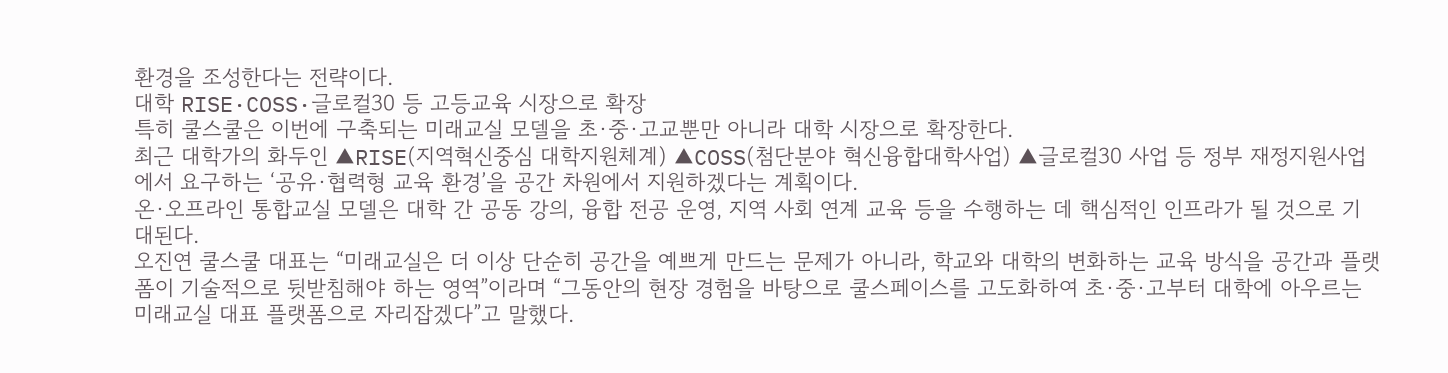환경을 조성한다는 전략이다.
대학 RISE·COSS·글로컬30 등 고등교육 시장으로 확장
특히 쿨스쿨은 이번에 구축되는 미래교실 모델을 초·중·고교뿐만 아니라 대학 시장으로 확장한다.
최근 대학가의 화두인 ▲RISE(지역혁신중심 대학지원체계) ▲COSS(첨단분야 혁신융합대학사업) ▲글로컬30 사업 등 정부 재정지원사업에서 요구하는 ‘공유·협력형 교육 환경’을 공간 차원에서 지원하겠다는 계획이다.
온·오프라인 통합교실 모델은 대학 간 공동 강의, 융합 전공 운영, 지역 사회 연계 교육 등을 수행하는 데 핵심적인 인프라가 될 것으로 기대된다.
오진연 쿨스쿨 대표는 “미래교실은 더 이상 단순히 공간을 예쁘게 만드는 문제가 아니라, 학교와 대학의 변화하는 교육 방식을 공간과 플랫폼이 기술적으로 뒷받침해야 하는 영역”이라며 “그동안의 현장 경험을 바탕으로 쿨스페이스를 고도화하여 초·중·고부터 대학에 아우르는 미래교실 대표 플랫폼으로 자리잡겠다”고 말했다.